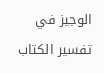الوجيز في تفسير الكتاب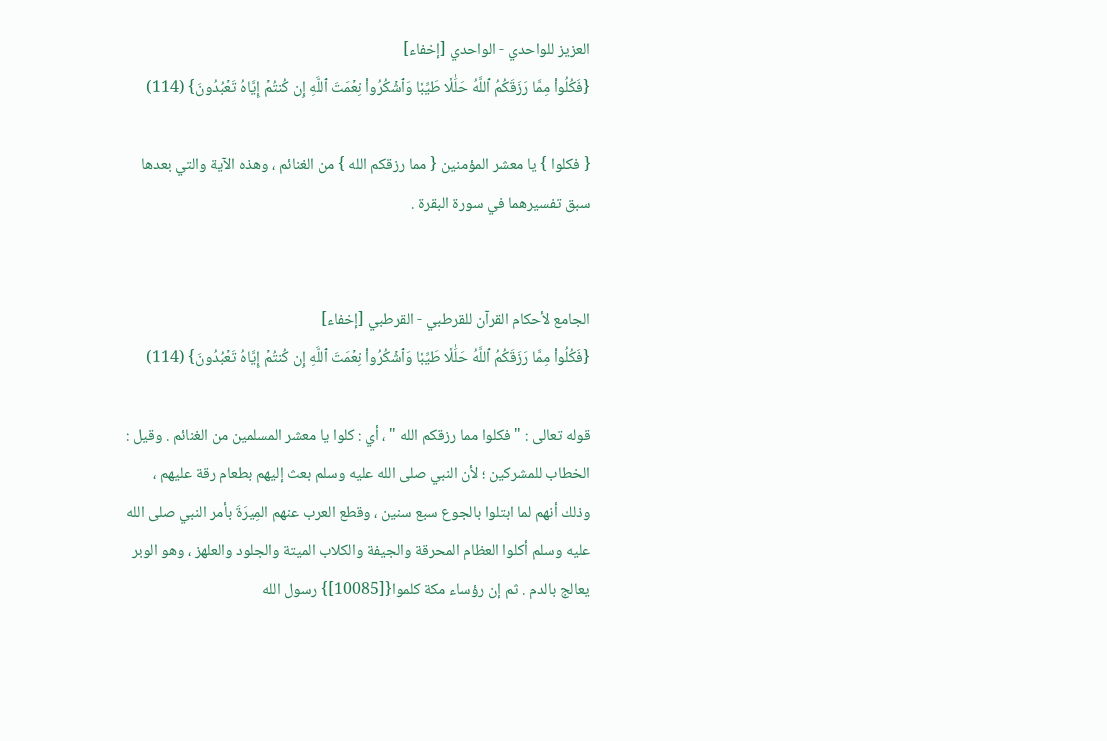العزيز للواحدي - الواحدي [إخفاء]
{فَكُلُواْ مِمَّا رَزَقَكُمُ ٱللَّهُ حَلَٰلٗا طَيِّبٗا وَٱشۡكُرُواْ نِعۡمَتَ ٱللَّهِ إِن كُنتُمۡ إِيَّاهُ تَعۡبُدُونَ} (114)

{ فكلوا } يا معشر المؤمنين { مما رزقكم الله } من الغنائم ، وهذه الآية والتي بعدها سبق تفسيرهما في سورة البقرة .


الجامع لأحكام القرآن للقرطبي - القرطبي [إخفاء]
{فَكُلُواْ مِمَّا رَزَقَكُمُ ٱللَّهُ حَلَٰلٗا طَيِّبٗا وَٱشۡكُرُواْ نِعۡمَتَ ٱللَّهِ إِن كُنتُمۡ إِيَّاهُ تَعۡبُدُونَ} (114)

قوله تعالى : " فكلوا مما رزقكم الله " ، أي : كلوا يا معشر المسلمين من الغنائم . وقيل : الخطاب للمشركين ؛ لأن النبي صلى الله عليه وسلم بعث إليهم بطعام رقة عليهم ، وذلك أنهم لما ابتلوا بالجوع سبع سنين ، وقطع العرب عنهم المِيرَةَ بأمر النبي صلى الله عليه وسلم أكلوا العظام المحرقة والجيفة والكلاب الميتة والجلود والعلهز ، وهو الوبر يعالج بالدم . ثم إن رؤساء مكة كلموا{[10085]} رسول الله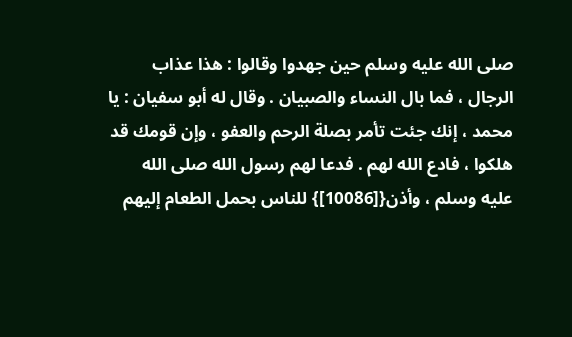صلى الله عليه وسلم حين جهدوا وقالوا : هذا عذاب الرجال ، فما بال النساء والصبيان . وقال له أبو سفيان : يا محمد ، إنك جئت تأمر بصلة الرحم والعفو ، وإن قومك قد هلكوا ، فادع الله لهم . فدعا لهم رسول الله صلى الله عليه وسلم ، وأذن{[10086]} للناس بحمل الطعام إليهم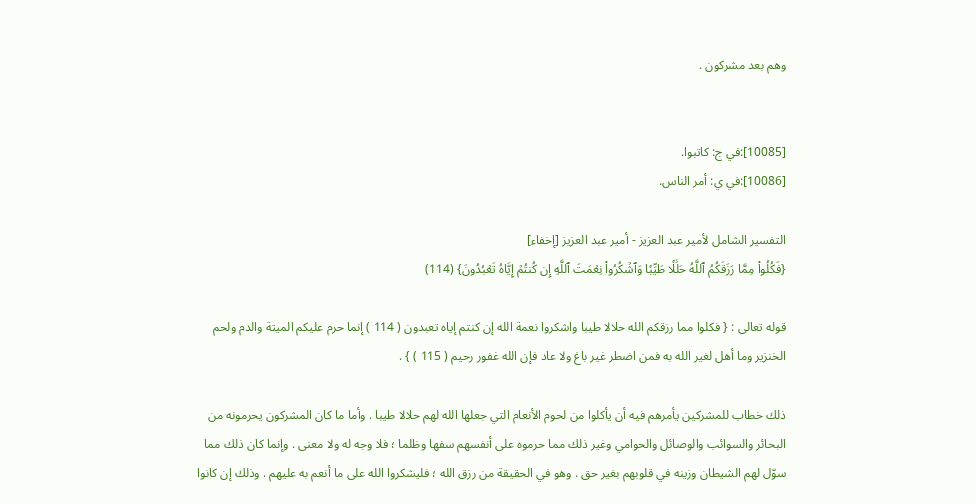وهم بعد مشركون .


[10085]:في ج: كاتبوا.
[10086]:في ي: أمر الناس.

التفسير الشامل لأمير عبد العزيز - أمير عبد العزيز [إخفاء]
{فَكُلُواْ مِمَّا رَزَقَكُمُ ٱللَّهُ حَلَٰلٗا طَيِّبٗا وَٱشۡكُرُواْ نِعۡمَتَ ٱللَّهِ إِن كُنتُمۡ إِيَّاهُ تَعۡبُدُونَ} (114)

قوله تعالى : { فكلوا مما رزقكم الله حلالا طيبا واشكروا نعمة الله إن كنتم إياه تعبدون ( 114 ) إنما حرم عليكم الميتة والدم ولحم الخنزير وما أهل لغير الله به فمن اضطر غير باغ ولا عاد فإن الله غفور رحيم ( 115 ) } .

ذلك خطاب للمشركين يأمرهم فيه أن يأكلوا من لحوم الأنعام التي جعلها الله لهم حلالا طيبا . وأما ما كان المشركون يحرمونه من البحائر والسوائب والوصائل والحوامي وغير ذلك مما حرموه على أنفسهم سفها وظلما ؛ فلا وجه له ولا معنى . وإنما كان ذلك مما سوّل لهم الشيطان وزينه في قلوبهم بغير حق . وهو في الحقيقة من رزق الله ؛ فليشكروا الله على ما أنعم به عليهم . وذلك إن كانوا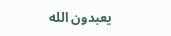يعبدون الله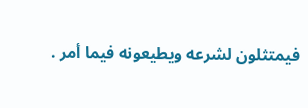فيمتثلون لشرعه ويطيعونه فيما أمر .